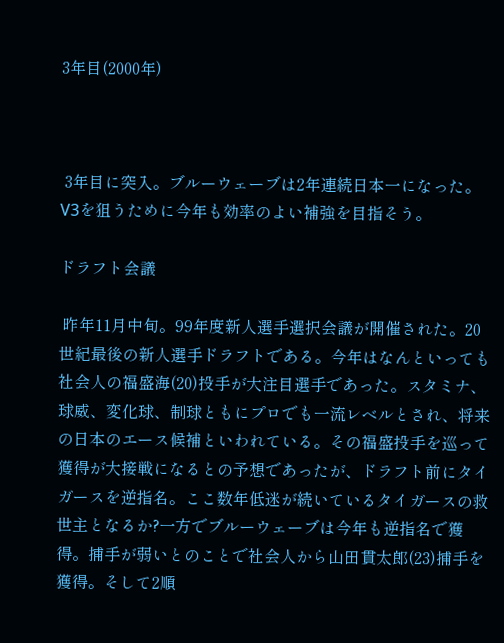3年目(2000年)



 3年目に突入。ブルーウェーブは2年連続日本一になった。V3を狙うために今年も効率のよい補強を目指そう。

ドラフト会議

 昨年11月中旬。99年度新人選手選択会議が開催された。20世紀最後の新人選手ドラフトである。今年はなんといっても社会人の福盛海(20)投手が大注目選手であった。スタミナ、球威、変化球、制球ともにプロでも一流レベルとされ、将来の日本のエース候補といわれている。その福盛投手を巡って獲得が大接戦になるとの予想であったが、ドラフト前にタイガースを逆指名。ここ数年低迷が続いているタイガースの救世主となるか?一方でブルーウェーブは今年も逆指名で獲得。捕手が弱いとのことで社会人から山田貫太郎(23)捕手を獲得。そして2順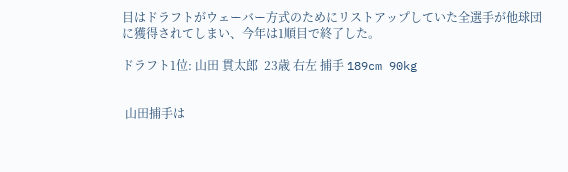目はドラフトがウェーバー方式のためにリストアップしていた全選手が他球団に獲得されてしまい、今年は1順目で終了した。

ドラフト1位: 山田 貫太郎  23歳 右左 捕手 189cm 90kg


 山田捕手は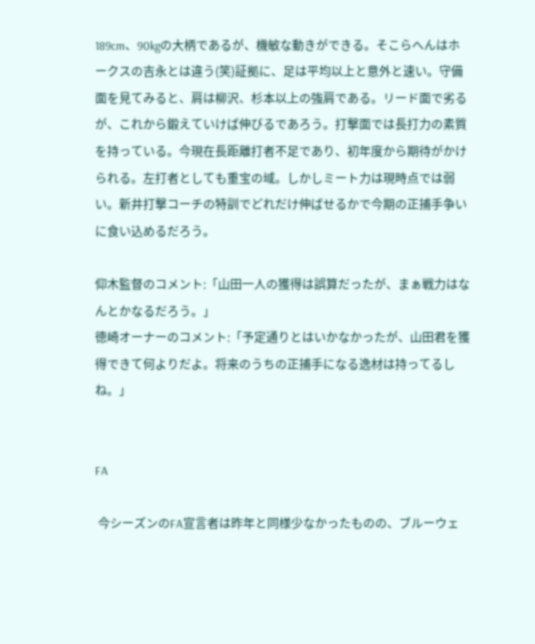189cm、90kgの大柄であるが、機敏な動きができる。そこらへんはホークスの吉永とは違う(笑)証拠に、足は平均以上と意外と速い。守備面を見てみると、肩は柳沢、杉本以上の強肩である。リード面で劣るが、これから鍛えていけば伸びるであろう。打撃面では長打力の素質を持っている。今現在長距離打者不足であり、初年度から期待がかけられる。左打者としても重宝の域。しかしミート力は現時点では弱い。新井打撃コーチの特訓でどれだけ伸ばせるかで今期の正捕手争いに食い込めるだろう。

仰木監督のコメント:「山田一人の獲得は誤算だったが、まぁ戦力はなんとかなるだろう。」
徳崎オーナーのコメント:「予定通りとはいかなかったが、山田君を獲得できて何よりだよ。将来のうちの正捕手になる逸材は持ってるしね。」


FA

 今シーズンのFA宣言者は昨年と同様少なかったものの、ブルーウェ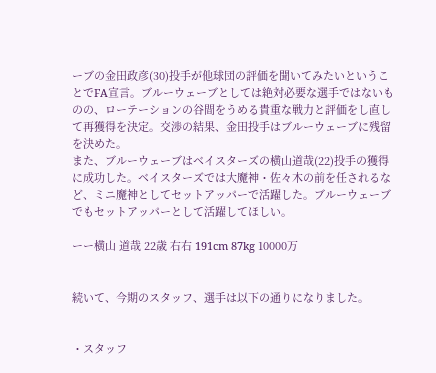ーブの金田政彦(30)投手が他球団の評価を聞いてみたいということでFA宣言。ブルーウェーブとしては絶対必要な選手ではないものの、ローテーションの谷間をうめる貴重な戦力と評価をし直して再獲得を決定。交渉の結果、金田投手はブルーウェーブに残留を決めた。
また、ブルーウェーブはベイスターズの横山道哉(22)投手の獲得に成功した。ベイスターズでは大魔神・佐々木の前を任されるなど、ミニ魔神としてセットアッパーで活躍した。ブルーウェーブでもセットアッパーとして活躍してほしい。

ーー横山 道哉 22歳 右右 191cm 87kg 10000万


続いて、今期のスタッフ、選手は以下の通りになりました。


・スタッフ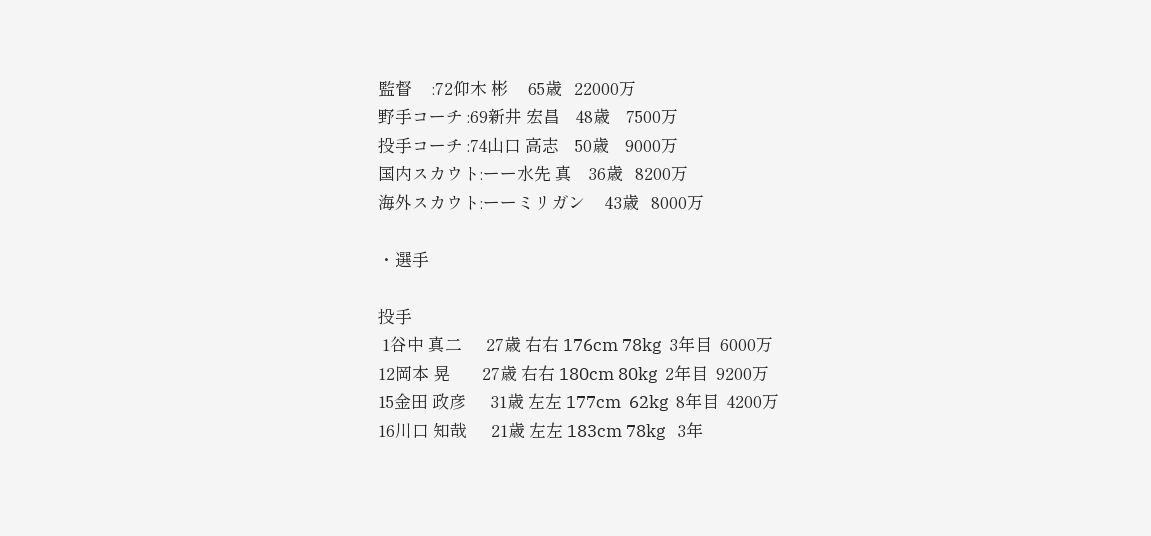監督     :72仰木 彬     65歳   22000万
野手コーチ :69新井 宏昌    48歳    7500万
投手コーチ :74山口 高志    50歳    9000万
国内スカウト:ーー水先 真    36歳   8200万
海外スカウト:ーーミリガン     43歳   8000万

・選手

投手
 1谷中 真二      27歳 右右 176cm 78kg  3年目  6000万
12岡本 晃        27歳 右右 180cm 80kg  2年目  9200万
15金田 政彦      31歳 左左 177cm  62kg  8年目  4200万
16川口 知哉      21歳 左左 183cm 78kg   3年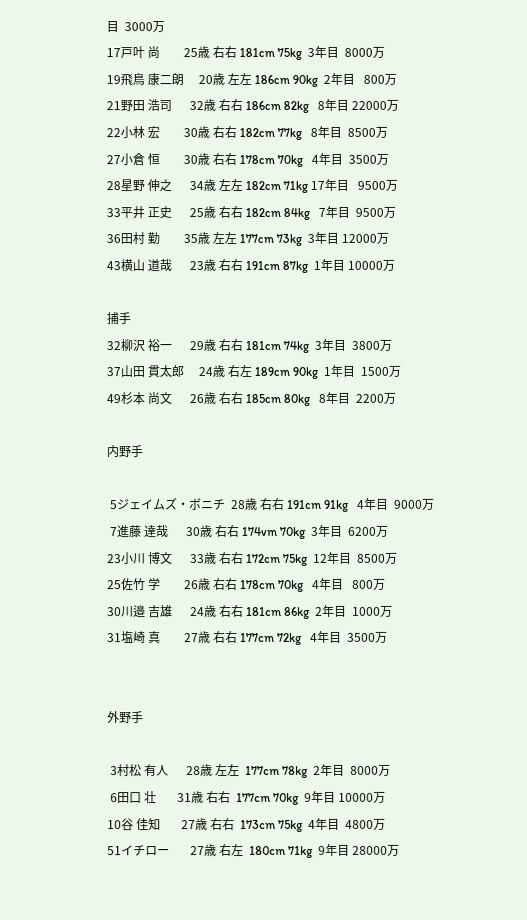目  3000万
17戸叶 尚        25歳 右右 181cm 75kg  3年目  8000万
19飛鳥 康二朗     20歳 左左 186cm 90kg  2年目   800万
21野田 浩司      32歳 右右 186cm 82kg   8年目 22000万
22小林 宏        30歳 右右 182cm 77kg   8年目  8500万
27小倉 恒        30歳 右右 178cm 70kg   4年目  3500万
28星野 伸之      34歳 左左 182cm 71kg 17年目   9500万
33平井 正史      25歳 右右 182cm 84kg   7年目  9500万
36田村 勤        35歳 左左 177cm 73kg  3年目 12000万
43横山 道哉      23歳 右右 191cm 87kg  1年目 10000万

捕手
32柳沢 裕一      29歳 右右 181cm 74kg  3年目  3800万
37山田 貫太郎     24歳 右左 189cm 90kg  1年目  1500万
49杉本 尚文      26歳 右右 185cm 80kg   8年目  2200万

内野手

 5ジェイムズ・ボニチ  28歳 右右 191cm 91kg   4年目  9000万
 7進藤 達哉      30歳 右右 174vm 70kg  3年目  6200万
23小川 博文      33歳 右右 172cm 75kg  12年目  8500万
25佐竹 学        26歳 右右 178cm 70kg   4年目   800万
30川邉 吉雄      24歳 右右 181cm 86kg  2年目  1000万
31塩崎 真        27歳 右右 177cm 72kg   4年目  3500万


外野手

 3村松 有人      28歳 左左  177cm 78kg  2年目  8000万
 6田口 壮       31歳 右右  177cm 70kg  9年目 10000万
10谷 佳知       27歳 右右  173cm 75kg  4年目  4800万
51イチロー       27歳 右左  180cm 71kg  9年目 28000万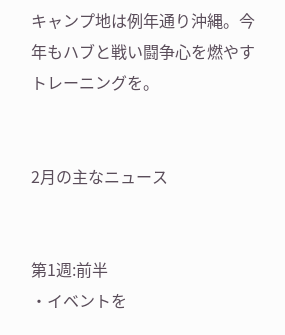キャンプ地は例年通り沖縄。今年もハブと戦い闘争心を燃やすトレーニングを。


2月の主なニュース


第1週:前半
・イベントを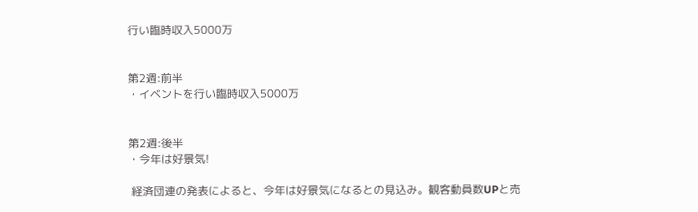行い臨時収入5000万


第2週:前半
・イベントを行い臨時収入5000万


第2週:後半
・今年は好景気!

 経済団連の発表によると、今年は好景気になるとの見込み。観客動員数UPと売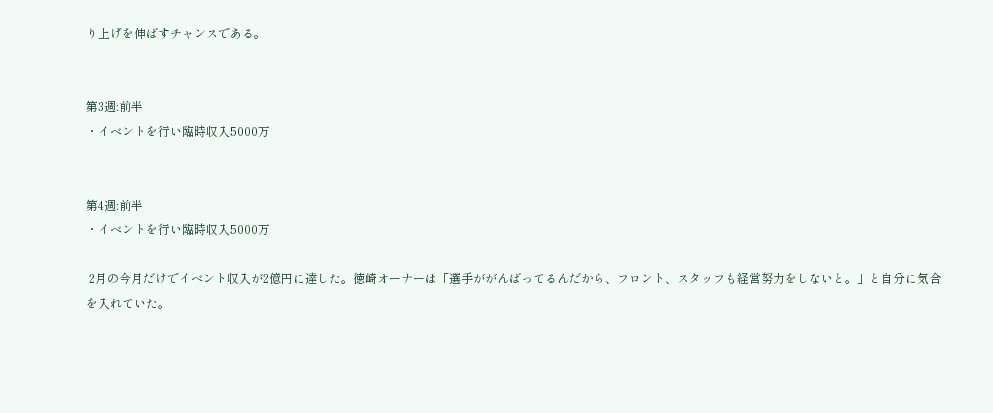り上げを伸ばすチャンスである。


第3週:前半
・イベントを行い臨時収入5000万


第4週:前半
・イベントを行い臨時収入5000万

 2月の今月だけでイベント収入が2億円に達した。徳崎オーナーは「選手ががんばってるんだから、フロント、スタッフも経営努力をしないと。」と自分に気合を入れていた。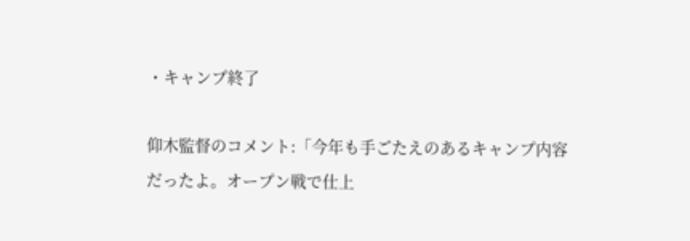・キャンプ終了

仰木監督のコメント:「今年も手ごたえのあるキャンプ内容だったよ。オープン戦で仕上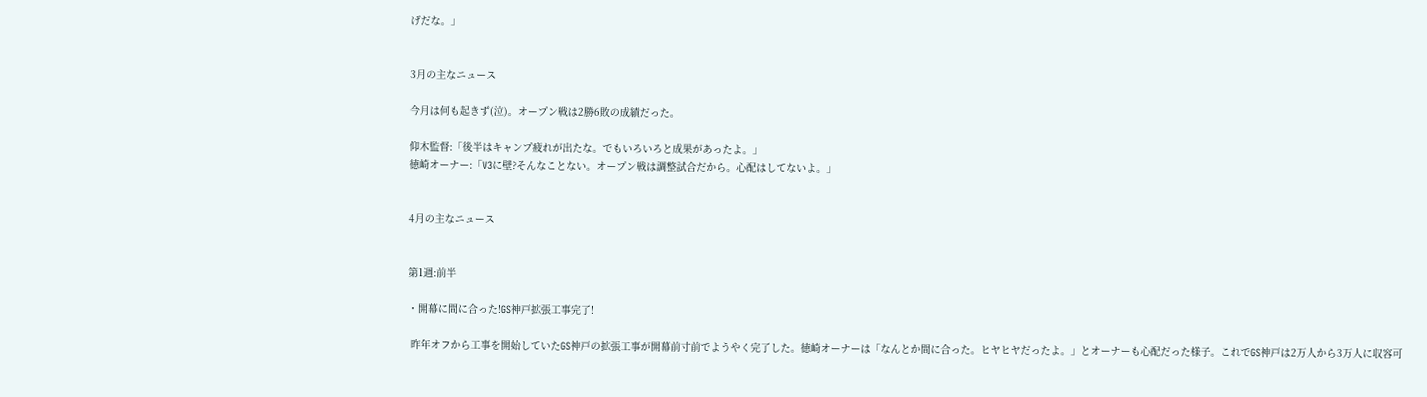げだな。」


3月の主なニュース

今月は何も起きず(泣)。オープン戦は2勝6敗の成績だった。

仰木監督:「後半はキャンプ疲れが出たな。でもいろいろと成果があったよ。」
徳崎オーナー:「V3に壁?そんなことない。オープン戦は調整試合だから。心配はしてないよ。」


4月の主なニュース


第1週:前半

・開幕に間に合った!GS神戸拡張工事完了!

 昨年オフから工事を開始していたGS神戸の拡張工事が開幕前寸前でようやく完了した。徳崎オーナーは「なんとか間に合った。ヒヤヒヤだったよ。」とオーナーも心配だった様子。これでGS神戸は2万人から3万人に収容可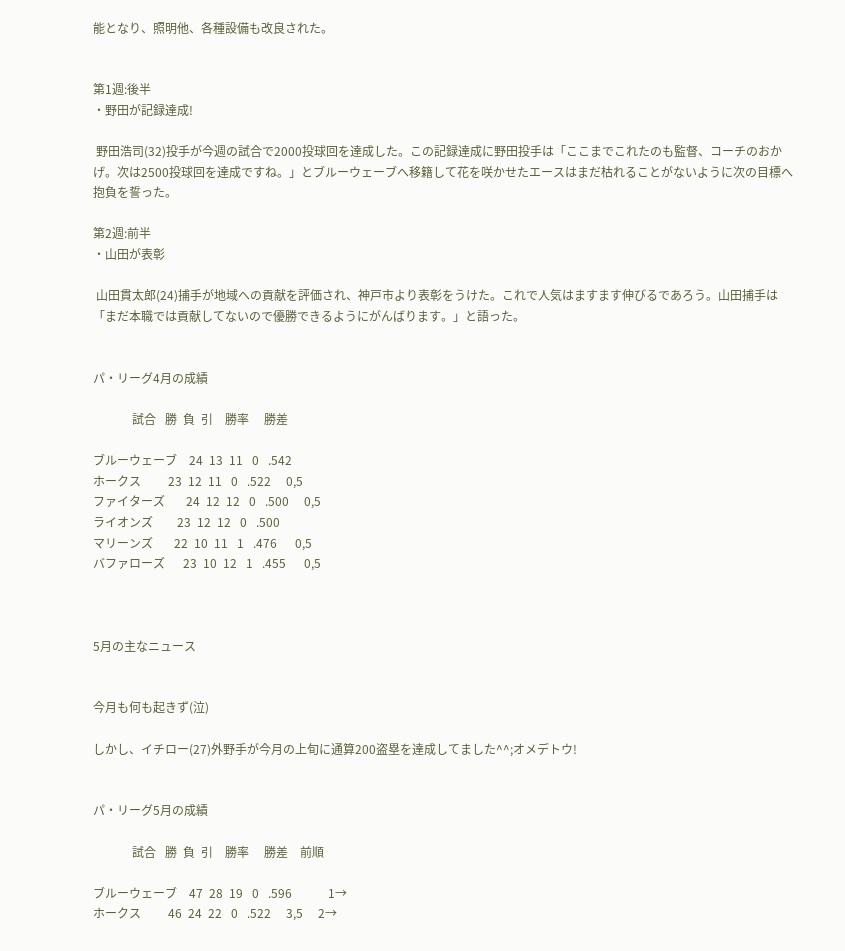能となり、照明他、各種設備も改良された。


第1週:後半
・野田が記録達成!

 野田浩司(32)投手が今週の試合で2000投球回を達成した。この記録達成に野田投手は「ここまでこれたのも監督、コーチのおかげ。次は2500投球回を達成ですね。」とブルーウェーブへ移籍して花を咲かせたエースはまだ枯れることがないように次の目標へ抱負を誓った。

第2週:前半
・山田が表彰

 山田貫太郎(24)捕手が地域への貢献を評価され、神戸市より表彰をうけた。これで人気はますます伸びるであろう。山田捕手は「まだ本職では貢献してないので優勝できるようにがんばります。」と語った。


パ・リーグ4月の成績

             試合   勝  負  引    勝率     勝差

ブルーウェーブ    24  13  11   0   .542
ホークス         23  12  11   0   .522     0,5
ファイターズ       24  12  12   0   .500     0,5
ライオンズ        23  12  12   0   .500
マリーンズ       22  10  11   1   .476      0,5
バファローズ      23  10  12   1   .455      0,5



5月の主なニュース


今月も何も起きず(泣)

しかし、イチロー(27)外野手が今月の上旬に通算200盗塁を達成してました^^;オメデトウ!


パ・リーグ5月の成績

             試合   勝  負  引    勝率     勝差    前順

ブルーウェーブ    47  28  19   0   .596            1→
ホークス         46  24  22   0   .522     3,5     2→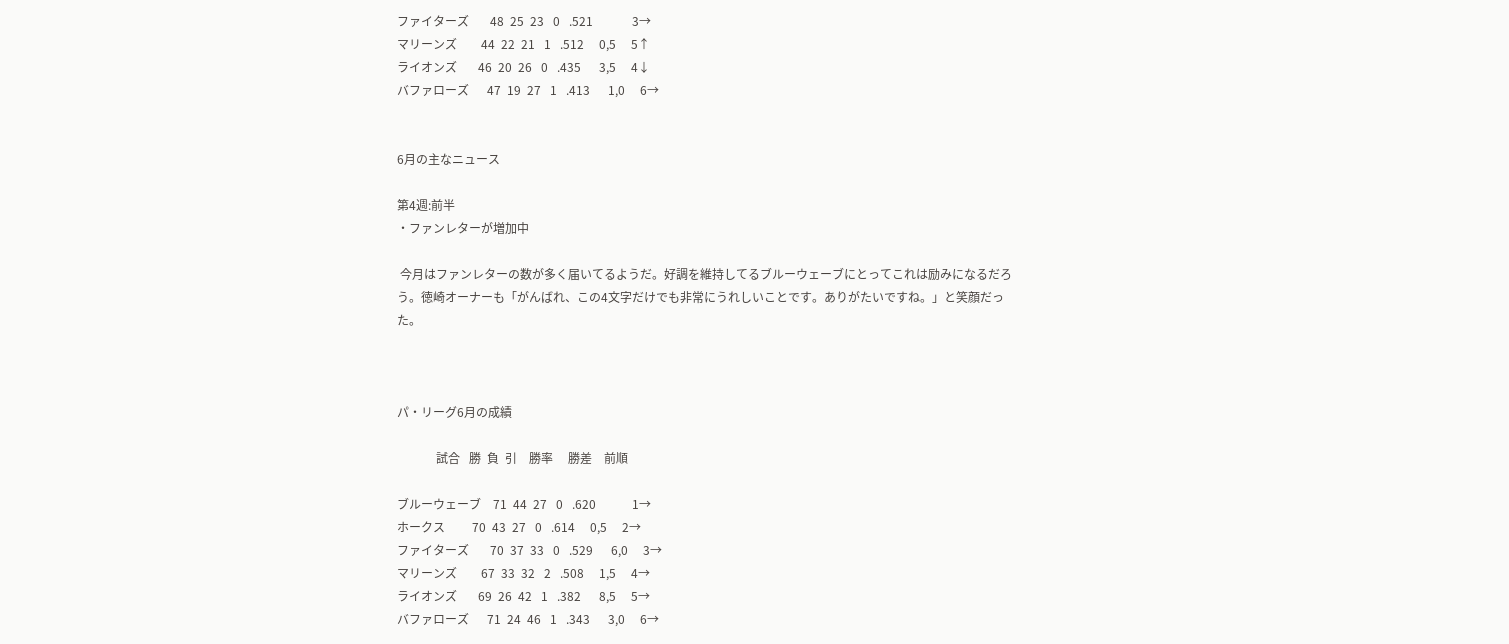ファイターズ       48  25  23   0   .521             3→
マリーンズ        44  22  21   1   .512     0,5     5↑
ライオンズ       46  20  26   0   .435      3,5     4↓
バファローズ      47  19  27   1   .413      1,0     6→


6月の主なニュース

第4週:前半
・ファンレターが増加中

 今月はファンレターの数が多く届いてるようだ。好調を維持してるブルーウェーブにとってこれは励みになるだろう。徳崎オーナーも「がんばれ、この4文字だけでも非常にうれしいことです。ありがたいですね。」と笑顔だった。



パ・リーグ6月の成績

             試合   勝  負  引    勝率     勝差    前順

ブルーウェーブ    71  44  27   0   .620            1→
ホークス         70  43  27   0   .614     0,5     2→
ファイターズ       70  37  33   0   .529      6,0     3→
マリーンズ        67  33  32   2   .508     1,5     4→
ライオンズ       69  26  42   1   .382      8,5     5→
バファローズ      71  24  46   1   .343      3,0     6→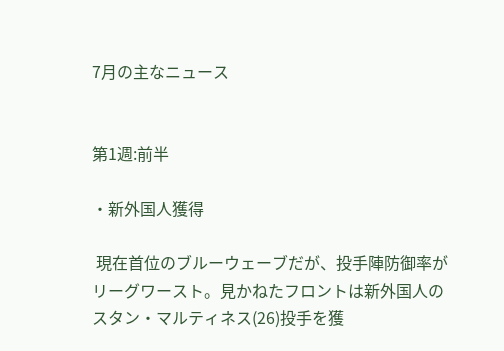7月の主なニュース


第1週:前半

・新外国人獲得

 現在首位のブルーウェーブだが、投手陣防御率がリーグワースト。見かねたフロントは新外国人のスタン・マルティネス(26)投手を獲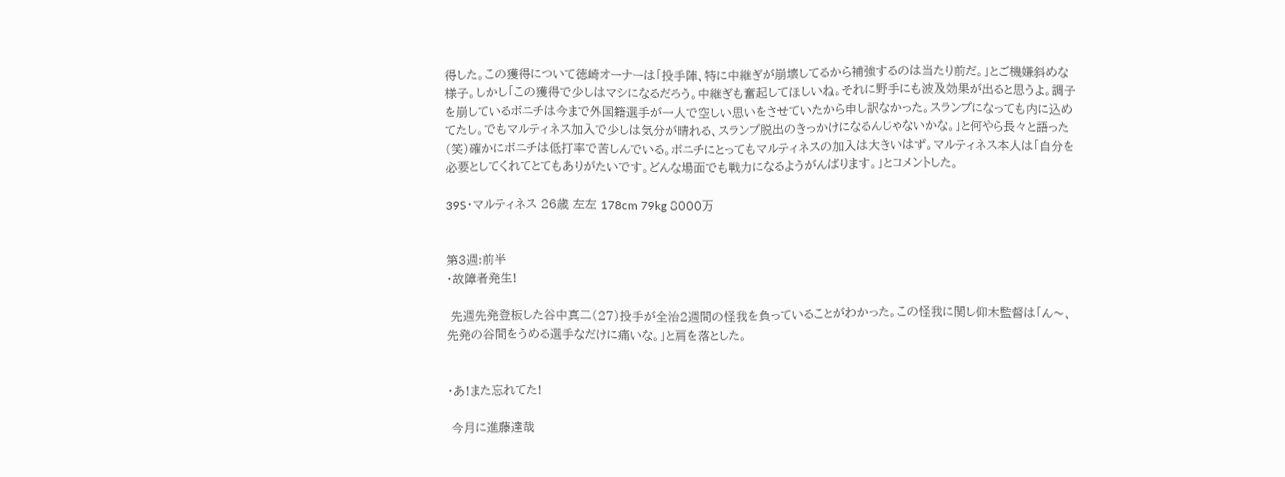得した。この獲得について徳崎オーナーは「投手陣、特に中継ぎが崩壊してるから補強するのは当たり前だ。」とご機嫌斜めな様子。しかし「この獲得で少しはマシになるだろう。中継ぎも奮起してほしいね。それに野手にも波及効果が出ると思うよ。調子を崩しているボニチは今まで外国籍選手が一人で空しい思いをさせていたから申し訳なかった。スランプになっても内に込めてたし。でもマルティネス加入で少しは気分が晴れる、スランプ脱出のきっかけになるんじゃないかな。」と何やら長々と語った(笑)確かにボニチは低打率で苦しんでいる。ボニチにとってもマルティネスの加入は大きいはず。マルティネス本人は「自分を必要としてくれてとてもありがたいです。どんな場面でも戦力になるようがんばります。」とコメントした。

39S・マルティネス 26歳 左左 178cm 79kg 8000万


第3週:前半
・故障者発生!

 先週先発登板した谷中真二(27)投手が全治2週間の怪我を負っていることがわかった。この怪我に関し仰木監督は「ん〜、先発の谷間をうめる選手なだけに痛いな。」と肩を落とした。


・あ!また忘れてた!

 今月に進藤達哉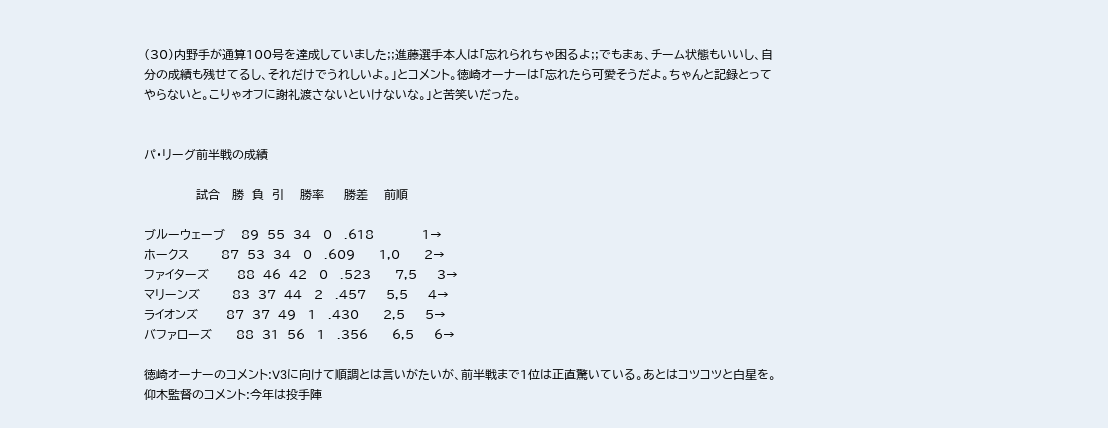(30)内野手が通算100号を達成していました;;進藤選手本人は「忘れられちゃ困るよ;;でもまぁ、チーム状態もいいし、自分の成績も残せてるし、それだけでうれしいよ。」とコメント。徳崎オーナーは「忘れたら可愛そうだよ。ちゃんと記録とってやらないと。こりゃオフに謝礼渡さないといけないな。」と苦笑いだった。


パ・リーグ前半戦の成績

             試合   勝  負  引    勝率     勝差    前順

ブルーウェーブ    89  55  34   0   .618            1→
ホークス        87  53  34   0   .609      1,0      2→
ファイターズ       88  46  42   0   .523      7,5     3→
マリーンズ        83  37  44   2   .457     5,5     4→
ライオンズ       87  37  49   1   .430      2,5     5→
バファローズ      88  31  56   1   .356      6,5     6→

徳崎オーナーのコメント:V3に向けて順調とは言いがたいが、前半戦まで1位は正直驚いている。あとはコツコツと白星を。
仰木監督のコメント:今年は投手陣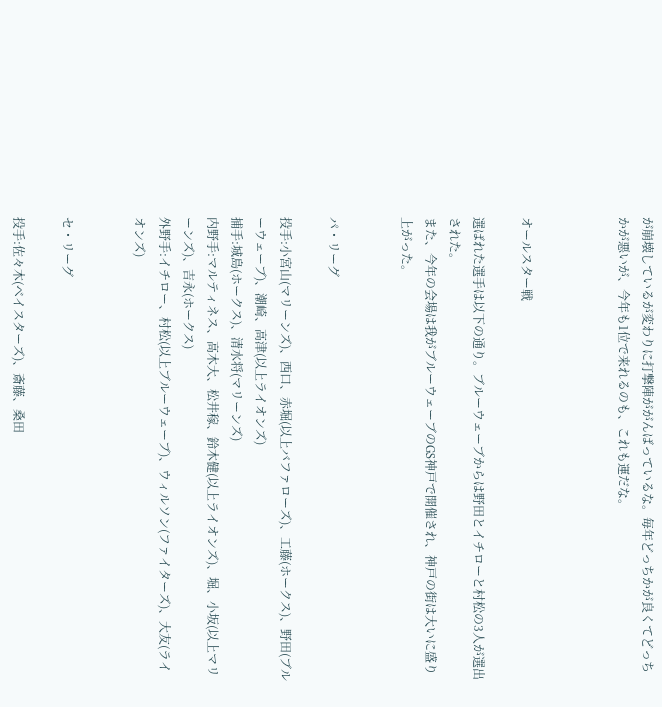が崩壊しているが変わりに打撃陣ががんばっているな。毎年どっちかが良くてどっちかが悪いが、今年も1位で来れるのも、これも運だな。



オールスター戦

選ばれた選手は以下の通り。ブルーウェーブからは野田とイチローと村松の3人が選出された。
また、今年の会場は我がブルーウェーブのGS神戸で開催され、神戸の街は大いに盛り上がった。


パ・リーグ

投手:小宮山(マリーンズ)、西口、赤堀(以上バファローズ)、工藤(ホークス)、野田(ブルーウェーブ)、潮崎、高津(以上ライオンズ)
捕手:城島(ホークス)、清水将(マリーンズ)
内野手:マルティネス、高木大、松井稼、鈴木健(以上ライオンズ)、堀、小坂(以上マリーンズ)、吉永(ホークス)
外野手:イチロー、村松(以上ブルーウェーブ)、ウィルソン(ファイターズ)、大友(ライオンズ)


セ・リーグ

投手:佐々木(ベイスターズ)、斎藤、桑田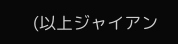(以上ジャイアン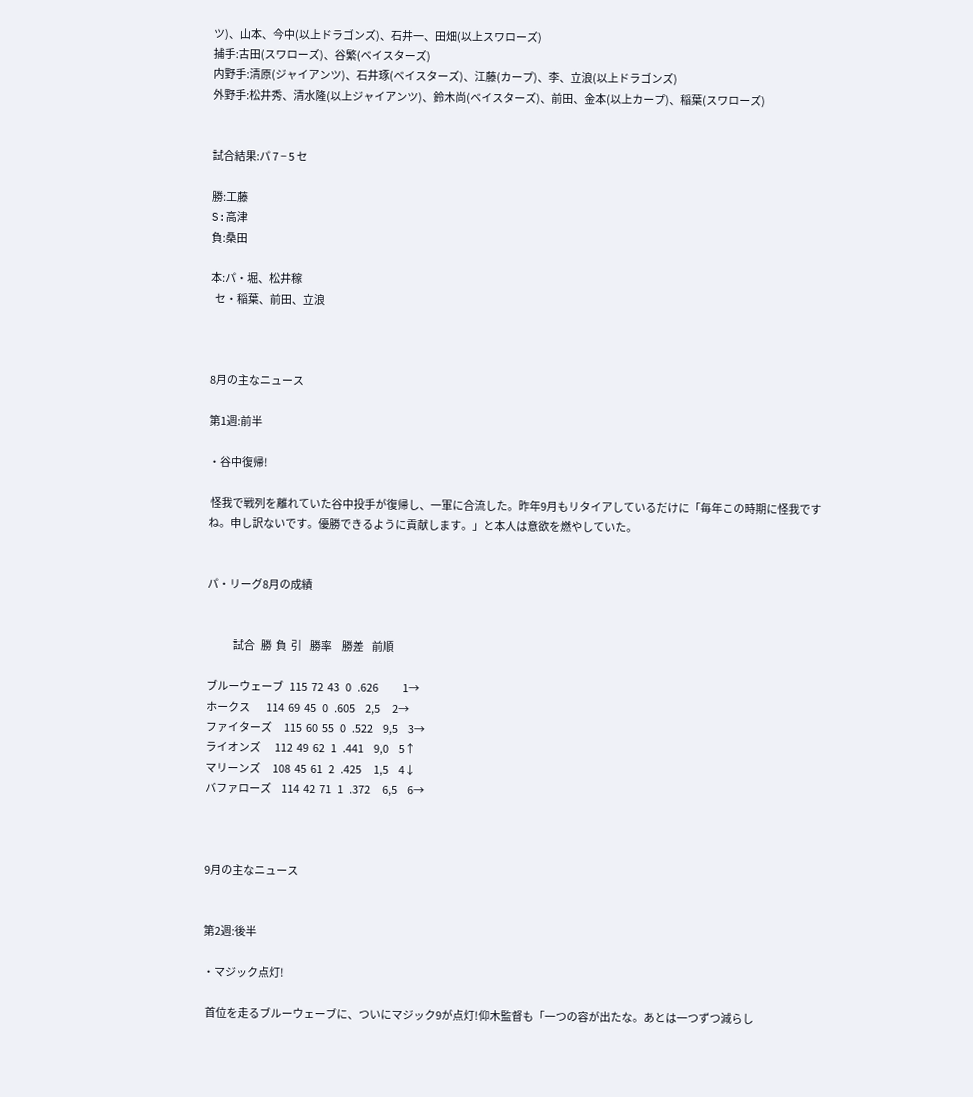ツ)、山本、今中(以上ドラゴンズ)、石井一、田畑(以上スワローズ)
捕手:古田(スワローズ)、谷繁(ベイスターズ)
内野手:清原(ジャイアンツ)、石井琢(ベイスターズ)、江藤(カープ)、李、立浪(以上ドラゴンズ)
外野手:松井秀、清水隆(以上ジャイアンツ)、鈴木尚(ベイスターズ)、前田、金本(以上カープ)、稲葉(スワローズ)


試合結果:パ 7 − 5 セ

勝:工藤
S:高津
負:桑田

本:パ・堀、松井稼
  セ・稲葉、前田、立浪



8月の主なニュース

第1週:前半

・谷中復帰!

 怪我で戦列を離れていた谷中投手が復帰し、一軍に合流した。昨年9月もリタイアしているだけに「毎年この時期に怪我ですね。申し訳ないです。優勝できるように貢献します。」と本人は意欲を燃やしていた。


パ・リーグ8月の成績


             試合   勝  負  引    勝率     勝差    前順

ブルーウェーブ   115  72  43   0   .626            1→
ホークス        114  69  45   0   .605     2,5      2→
ファイターズ      115  60  55   0   .522     9,5     3→
ライオンズ       112  49  62   1   .441     9,0     5↑
マリーンズ      108  45  61   2   .425      1,5     4↓
バファローズ     114  42  71   1   .372      6,5     6→



9月の主なニュース


第2週:後半

・マジック点灯!

 首位を走るブルーウェーブに、ついにマジック9が点灯!仰木監督も「一つの容が出たな。あとは一つずつ減らし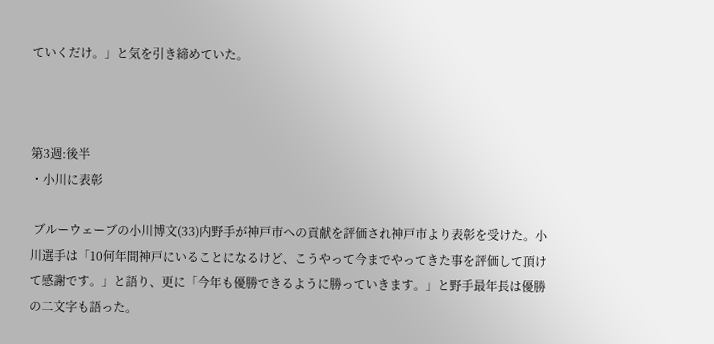ていくだけ。」と気を引き締めていた。



第3週:後半
・小川に表彰

 ブルーウェーブの小川博文(33)内野手が神戸市への貢献を評価され神戸市より表彰を受けた。小川選手は「10何年間神戸にいることになるけど、こうやって今までやってきた事を評価して頂けて感謝です。」と語り、更に「今年も優勝できるように勝っていきます。」と野手最年長は優勝の二文字も語った。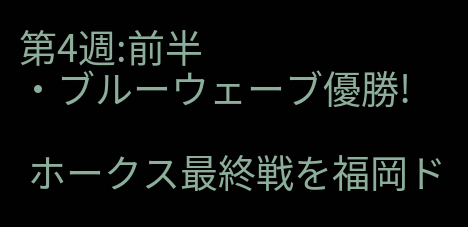第4週:前半
・ブルーウェーブ優勝!

 ホークス最終戦を福岡ド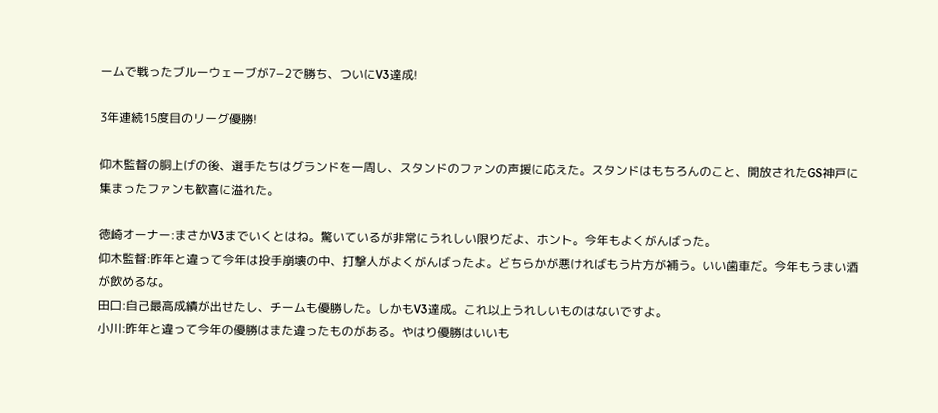ームで戦ったブルーウェーブが7−2で勝ち、ついにV3達成!

3年連続15度目のリーグ優勝!

仰木監督の胴上げの後、選手たちはグランドを一周し、スタンドのファンの声援に応えた。スタンドはもちろんのこと、開放されたGS神戸に集まったファンも歓喜に溢れた。

徳崎オーナー:まさかV3までいくとはね。驚いているが非常にうれしい限りだよ、ホント。今年もよくがんばった。
仰木監督:昨年と違って今年は投手崩壊の中、打撃人がよくがんばったよ。どちらかが悪ければもう片方が補う。いい歯車だ。今年もうまい酒が飲めるな。
田口:自己最高成績が出せたし、チームも優勝した。しかもV3達成。これ以上うれしいものはないですよ。
小川:昨年と違って今年の優勝はまた違ったものがある。やはり優勝はいいも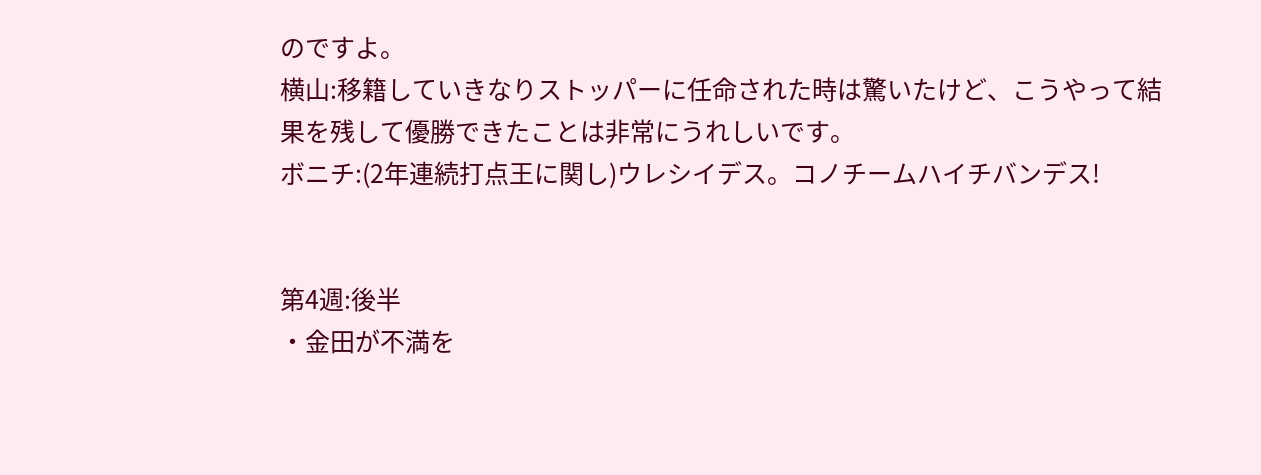のですよ。
横山:移籍していきなりストッパーに任命された時は驚いたけど、こうやって結果を残して優勝できたことは非常にうれしいです。
ボニチ:(2年連続打点王に関し)ウレシイデス。コノチームハイチバンデス!


第4週:後半
・金田が不満を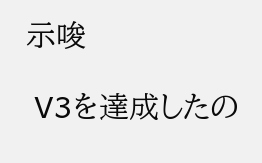示唆

 V3を達成したの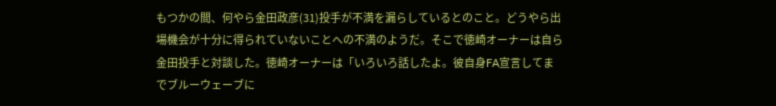もつかの間、何やら金田政彦(31)投手が不満を漏らしているとのこと。どうやら出場機会が十分に得られていないことへの不満のようだ。そこで徳崎オーナーは自ら金田投手と対談した。徳崎オーナーは「いろいろ話したよ。彼自身FA宣言してまでブルーウェーブに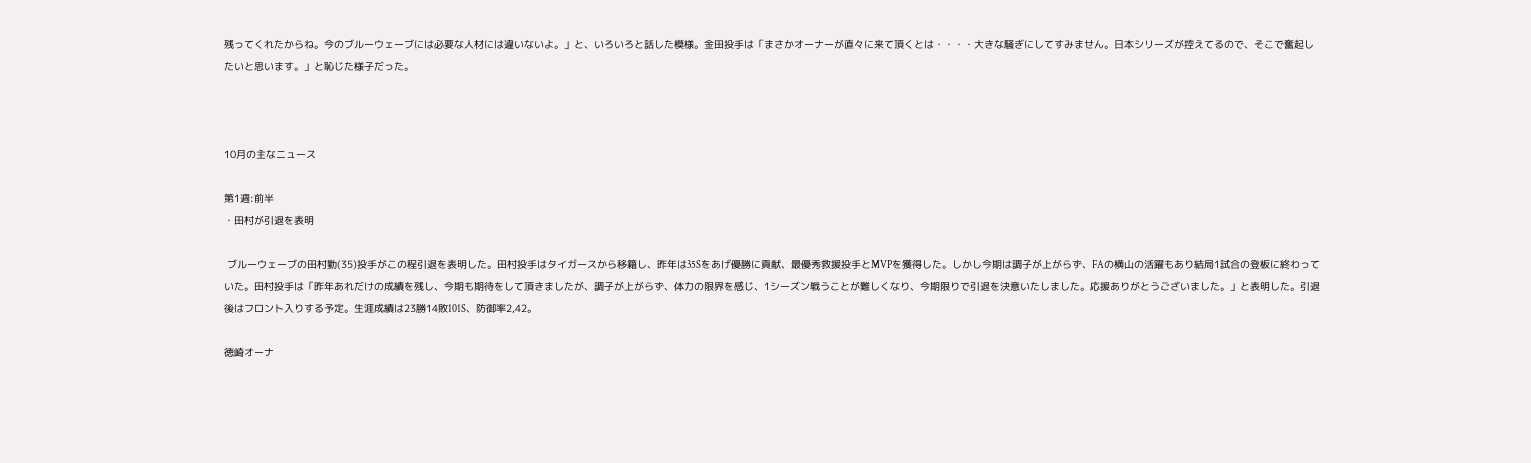残ってくれたからね。今のブルーウェーブには必要な人材には違いないよ。」と、いろいろと話した模様。金田投手は「まさかオーナーが直々に来て頂くとは・・・・大きな騒ぎにしてすみません。日本シリーズが控えてるので、そこで奮起したいと思います。」と恥じた様子だった。



10月の主なニュース

第1週:前半
・田村が引退を表明

 ブルーウェーブの田村勤(35)投手がこの程引退を表明した。田村投手はタイガースから移籍し、昨年は35Sをあげ優勝に貢献、最優秀救援投手とMVPを獲得した。しかし今期は調子が上がらず、FAの横山の活躍もあり結局1試合の登板に終わっていた。田村投手は「昨年あれだけの成績を残し、今期も期待をして頂きましたが、調子が上がらず、体力の限界を感じ、1シーズン戦うことが難しくなり、今期限りで引退を決意いたしました。応援ありがとうございました。」と表明した。引退後はフロント入りする予定。生涯成績は23勝14敗101S、防御率2,42。

徳崎オーナ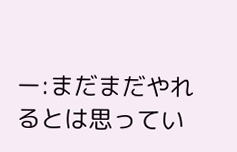ー:まだまだやれるとは思ってい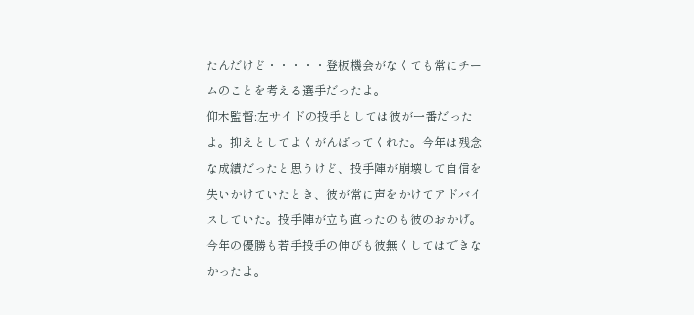たんだけど・・・・・登板機会がなくても常にチームのことを考える選手だったよ。
仰木監督:左サイドの投手としては彼が一番だったよ。抑えとしてよくがんばってくれた。今年は残念な成績だったと思うけど、投手陣が崩壊して自信を失いかけていたとき、彼が常に声をかけてアドバイスしていた。投手陣が立ち直ったのも彼のおかげ。今年の優勝も若手投手の伸びも彼無くしてはできなかったよ。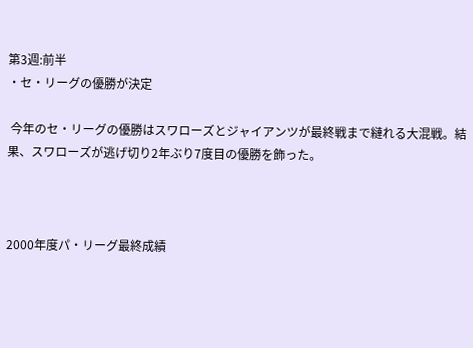第3週:前半
・セ・リーグの優勝が決定

 今年のセ・リーグの優勝はスワローズとジャイアンツが最終戦まで縺れる大混戦。結果、スワローズが逃げ切り2年ぶり7度目の優勝を飾った。



2000年度パ・リーグ最終成績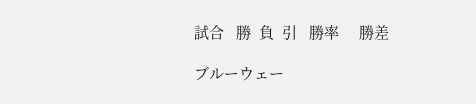試合   勝  負  引   勝率     勝差

ブルーウェー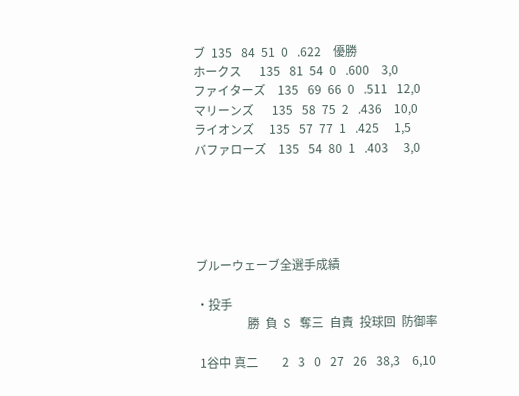ブ  135   84  51  0   .622    優勝
ホークス      135   81  54  0   .600    3,0
ファイターズ    135   69  66  0   .511   12,0
マリーンズ      135   58  75  2   .436    10,0
ライオンズ     135   57  77  1   .425     1,5
バファローズ    135   54  80  1   .403     3,0





ブルーウェーブ全選手成績

・投手
                 勝  負  S   奪三  自責  投球回  防御率

 1谷中 真二        2   3   0   27   26   38,3    6,10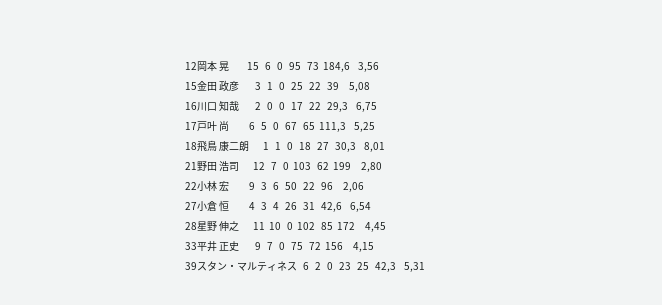12岡本 晃         15   6   0   95   73  184,6    3,56
15金田 政彦        3   1   0   25   22   39     5,08
16川口 知哉        2   0   0   17   22   29,3    6,75
17戸叶 尚          6   5   0   67   65  111,3    5,25
18飛鳥 康二朗       1   1   0   18   27   30,3    8,01
21野田 浩司       12   7   0  103   62  199     2,80
22小林 宏          9   3   6   50   22   96     2,06
27小倉 恒          4   3   4   26   31   42,6    6,54
28星野 伸之       11  10   0  102   85  172     4,45
33平井 正史        9   7   0   75   72  156     4,15
39スタン・マルティネス   6   2   0   23   25   42,3    5,31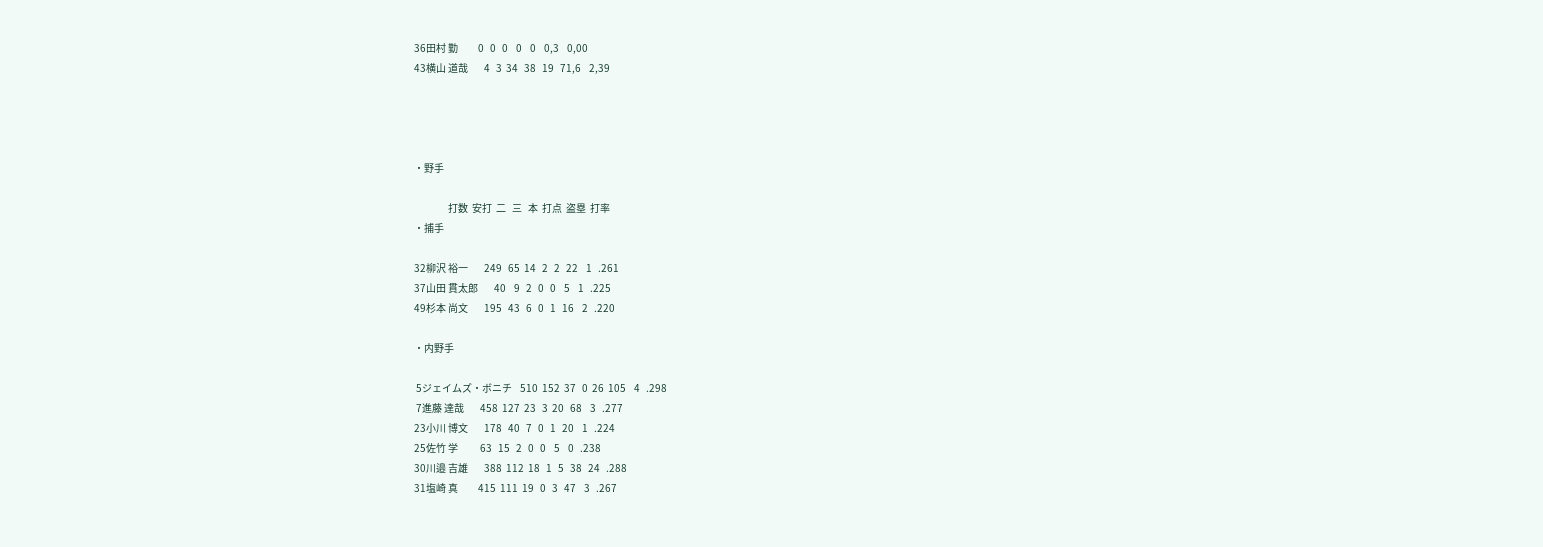36田村 勤          0   0   0    0    0    0,3    0,00
43横山 道哉        4   3  34   38   19   71,6    2,39




・野手

                 打数  安打  二   三   本  打点  盗塁  打率
・捕手

32柳沢 裕一        249   65  14   2   2   22    1   .261
37山田 貫太郎        40    9   2   0   0    5    1   .225
49杉本 尚文        195   43   6   0   1   16    2   .220

・内野手

 5ジェイムズ・ボニチ    510  152  37   0  26  105    4   .298
 7進藤 達哉        458  127  23   3  20   68    3   .277
23小川 博文        178   40   7   0   1   20    1   .224
25佐竹 学           63   15   2   0   0    5    0   .238
30川邉 吉雄        388  112  18   1   5   38   24   .288
31塩崎 真          415  111  19   0   3   47    3   .267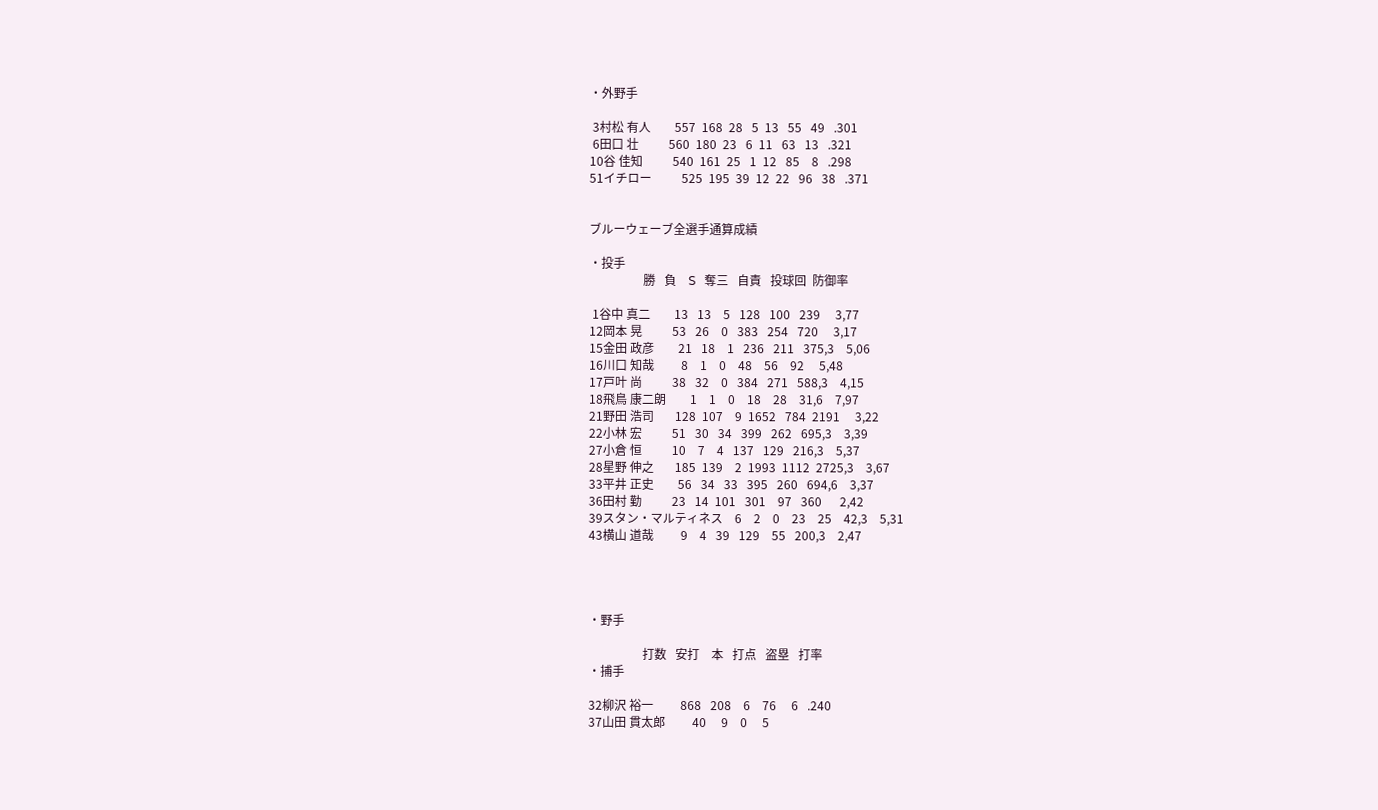・外野手

 3村松 有人        557  168  28   5  13   55   49   .301
 6田口 壮          560  180  23   6  11   63   13   .321
10谷 佳知          540  161  25   1  12   85    8   .298
51イチロー          525  195  39  12  22   96   38   .371


ブルーウェーブ全選手通算成績

・投手
                  勝   負    S   奪三   自責   投球回  防御率

 1谷中 真二        13   13    5   128   100   239     3,77
12岡本 晃          53   26    0   383   254   720     3,17
15金田 政彦        21   18    1   236   211   375,3    5,06
16川口 知哉         8    1    0    48    56    92     5,48
17戸叶 尚          38   32    0   384   271   588,3    4,15
18飛鳥 康二朗        1    1    0    18    28    31,6    7,97
21野田 浩司       128  107    9  1652   784  2191     3,22
22小林 宏          51   30   34   399   262   695,3    3,39
27小倉 恒          10    7    4   137   129   216,3    5,37
28星野 伸之       185  139    2  1993  1112  2725,3    3,67
33平井 正史        56   34   33   395   260   694,6    3,37
36田村 勤          23   14  101   301    97   360      2,42
39スタン・マルティネス    6    2    0    23    25    42,3    5,31
43横山 道哉         9    4   39   129    55   200,3    2,47




・野手

                  打数   安打    本   打点   盗塁   打率
・捕手

32柳沢 裕一         868   208    6    76     6   .240
37山田 貫太郎         40     9    0     5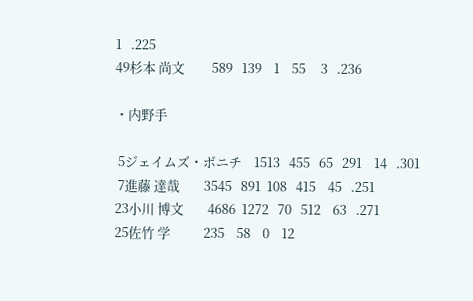1   .225
49杉本 尚文         589   139    1    55     3   .236

・内野手

 5ジェイムズ・ボニチ    1513   455   65   291    14   .301
 7進藤 達哉        3545   891  108   415    45   .251
23小川 博文        4686  1272   70   512    63   .271
25佐竹 学           235    58    0    12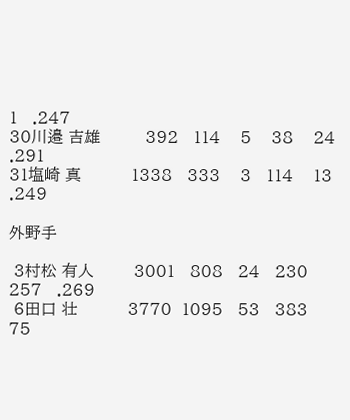1   .247
30川邉 吉雄         392   114    5    38    24   .291
31塩崎 真          1338   333    3   114    13   .249

外野手

 3村松 有人        3001   808   24   230   257   .269
 6田口 壮          3770  1095   53   383    75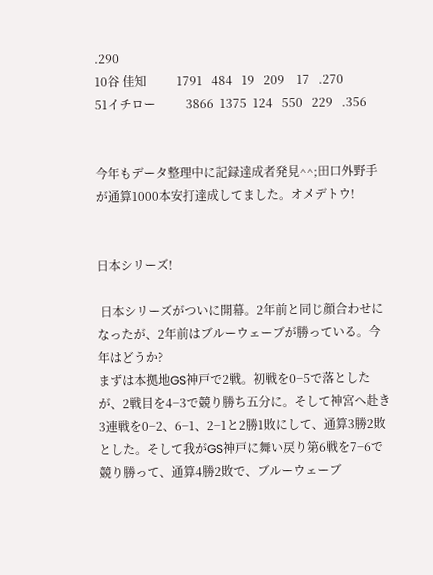.290
10谷 佳知          1791   484   19   209    17   .270
51イチロー          3866  1375  124   550   229   .356


今年もデータ整理中に記録達成者発見^^;田口外野手が通算1000本安打達成してました。オメデトウ!


日本シリーズ!

 日本シリーズがついに開幕。2年前と同じ顔合わせになったが、2年前はブルーウェーブが勝っている。今年はどうか?
まずは本拠地GS神戸で2戦。初戦を0−5で落としたが、2戦目を4−3で競り勝ち五分に。そして神宮へ赴き3連戦を0−2、6−1、2−1と2勝1敗にして、通算3勝2敗とした。そして我がGS神戸に舞い戻り第6戦を7−6で競り勝って、通算4勝2敗で、ブルーウェーブ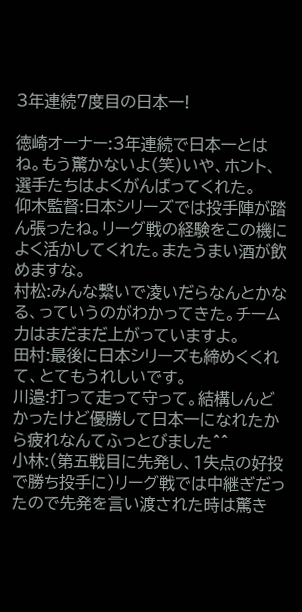3年連続7度目の日本一!

徳崎オーナー:3年連続で日本一とはね。もう驚かないよ(笑)いや、ホント、選手たちはよくがんばってくれた。
仰木監督:日本シリーズでは投手陣が踏ん張ったね。リーグ戦の経験をこの機によく活かしてくれた。またうまい酒が飲めますな。
村松:みんな繋いで凌いだらなんとかなる、っていうのがわかってきた。チーム力はまだまだ上がっていますよ。
田村:最後に日本シリーズも締めくくれて、とてもうれしいです。
川邉:打って走って守って。結構しんどかったけど優勝して日本一になれたから疲れなんてふっとびました^^
小林:(第五戦目に先発し、1失点の好投で勝ち投手に)リーグ戦では中継ぎだったので先発を言い渡された時は驚き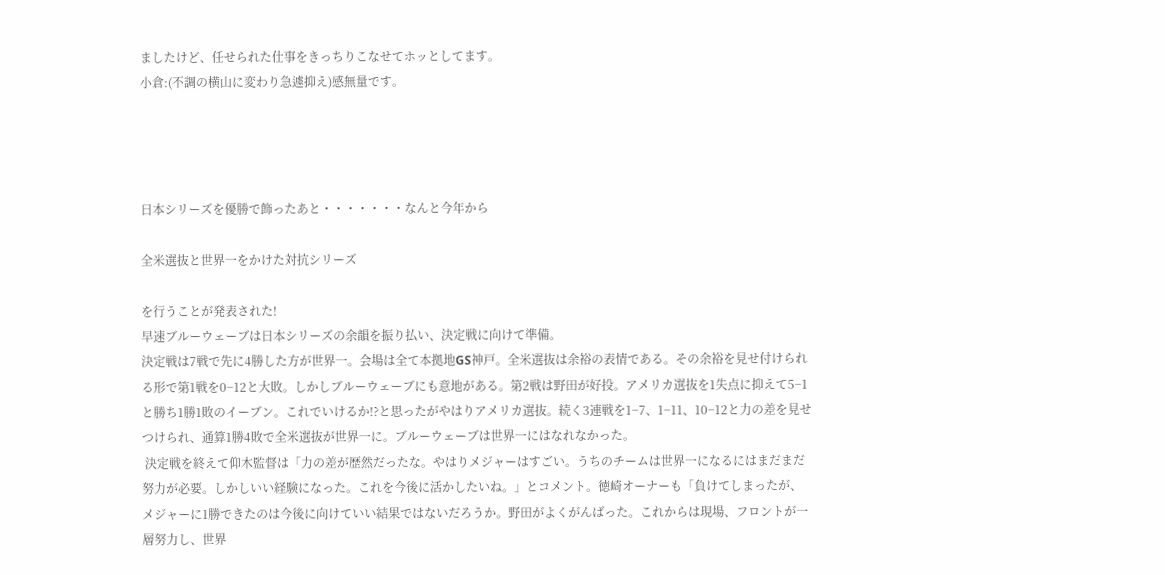ましたけど、任せられた仕事をきっちりこなせてホッとしてます。
小倉:(不調の横山に変わり急遽抑え)感無量です。




日本シリーズを優勝で飾ったあと・・・・・・・なんと今年から

全米選抜と世界一をかけた対抗シリーズ

を行うことが発表された!
早速ブルーウェーブは日本シリーズの余韻を振り払い、決定戦に向けて準備。
決定戦は7戦で先に4勝した方が世界一。会場は全て本拠地GS神戸。全米選抜は余裕の表情である。その余裕を見せ付けられる形で第1戦を0−12と大敗。しかしブルーウェーブにも意地がある。第2戦は野田が好投。アメリカ選抜を1失点に抑えて5−1と勝ち1勝1敗のイーブン。これでいけるか!?と思ったがやはりアメリカ選抜。続く3連戦を1−7、1−11、10−12と力の差を見せつけられ、通算1勝4敗で全米選抜が世界一に。ブルーウェーブは世界一にはなれなかった。
 決定戦を終えて仰木監督は「力の差が歴然だったな。やはりメジャーはすごい。うちのチームは世界一になるにはまだまだ努力が必要。しかしいい経験になった。これを今後に活かしたいね。」とコメント。徳崎オーナーも「負けてしまったが、メジャーに1勝できたのは今後に向けていい結果ではないだろうか。野田がよくがんばった。これからは現場、フロントが一層努力し、世界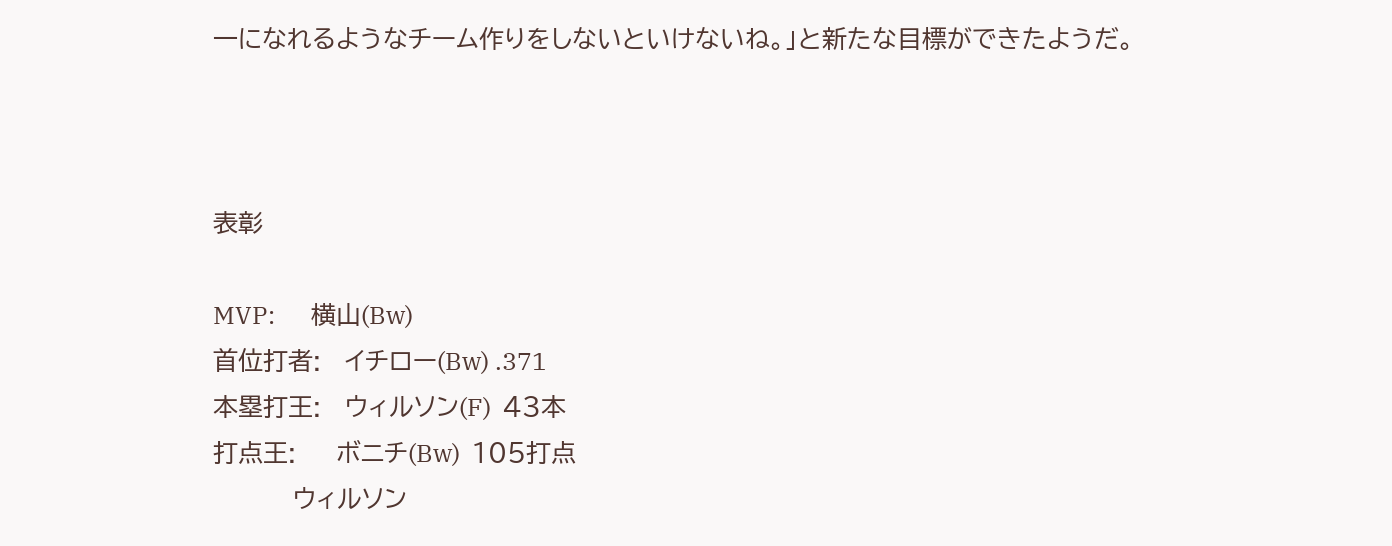一になれるようなチーム作りをしないといけないね。」と新たな目標ができたようだ。



表彰

MVP:      横山(Bw)
首位打者:   イチロー(Bw) .371
本塁打王:   ウィルソン(F)  43本
打点王:     ボニチ(Bw)  105打点
          ウィルソン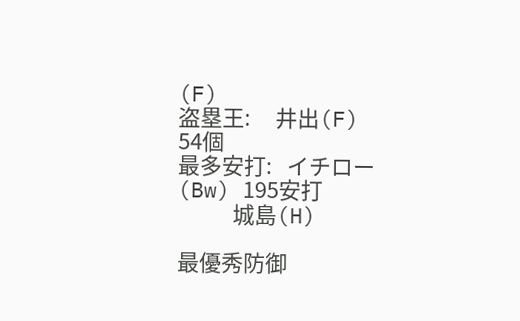(F)
盗塁王:     井出(F)     54個
最多安打:   イチロー(Bw) 195安打
           城島(H)

最優秀防御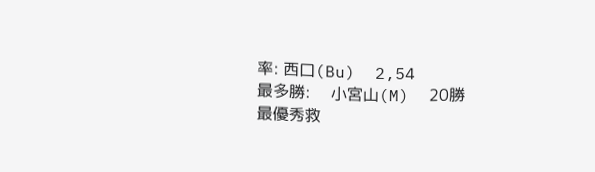率: 西口(Bu)  2,54
最多勝:     小宮山(M)  20勝
最優秀救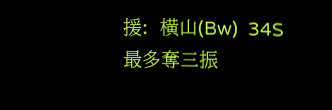援:  横山(Bw)  34S
最多奪三振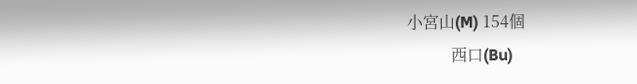小宮山(M) 154個
           西口(Bu)